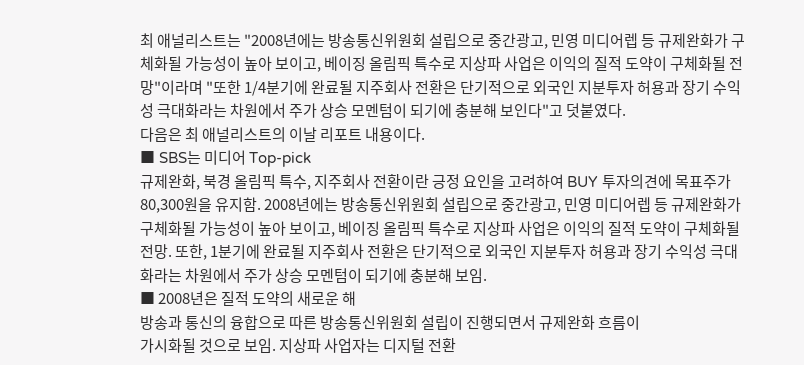최 애널리스트는 "2008년에는 방송통신위원회 설립으로 중간광고, 민영 미디어렙 등 규제완화가 구체화될 가능성이 높아 보이고, 베이징 올림픽 특수로 지상파 사업은 이익의 질적 도약이 구체화될 전망"이라며 "또한 1/4분기에 완료될 지주회사 전환은 단기적으로 외국인 지분투자 허용과 장기 수익성 극대화라는 차원에서 주가 상승 모멘텀이 되기에 충분해 보인다"고 덧붙였다.
다음은 최 애널리스트의 이날 리포트 내용이다.
■ SBS는 미디어 Top-pick
규제완화, 북경 올림픽 특수, 지주회사 전환이란 긍정 요인을 고려하여 BUY 투자의견에 목표주가 80,300원을 유지함. 2008년에는 방송통신위원회 설립으로 중간광고, 민영 미디어렙 등 규제완화가 구체화될 가능성이 높아 보이고, 베이징 올림픽 특수로 지상파 사업은 이익의 질적 도약이 구체화될 전망. 또한, 1분기에 완료될 지주회사 전환은 단기적으로 외국인 지분투자 허용과 장기 수익성 극대화라는 차원에서 주가 상승 모멘텀이 되기에 충분해 보임.
■ 2008년은 질적 도약의 새로운 해
방송과 통신의 융합으로 따른 방송통신위원회 설립이 진행되면서 규제완화 흐름이
가시화될 것으로 보임. 지상파 사업자는 디지털 전환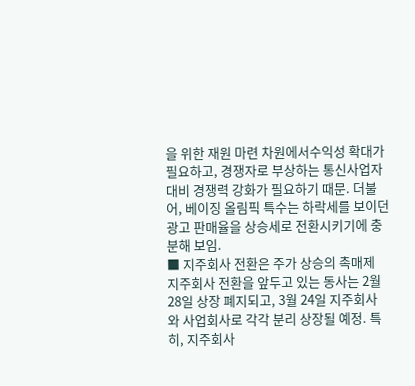을 위한 재원 마련 차원에서수익성 확대가 필요하고, 경쟁자로 부상하는 통신사업자 대비 경쟁력 강화가 필요하기 때문. 더불어, 베이징 올림픽 특수는 하락세를 보이던 광고 판매율을 상승세로 전환시키기에 충분해 보임.
■ 지주회사 전환은 주가 상승의 촉매제
지주회사 전환을 앞두고 있는 동사는 2월 28일 상장 폐지되고, 3월 24일 지주회사
와 사업회사로 각각 분리 상장될 예정. 특히, 지주회사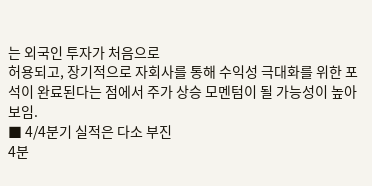는 외국인 투자가 처음으로
허용되고, 장기적으로 자회사를 통해 수익성 극대화를 위한 포석이 완료된다는 점에서 주가 상승 모멘텀이 될 가능성이 높아 보임.
■ 4/4분기 실적은 다소 부진
4분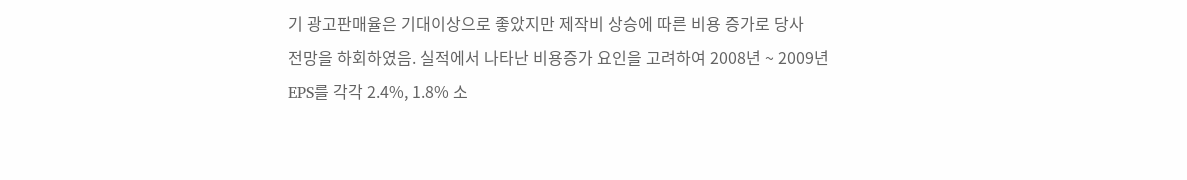기 광고판매율은 기대이상으로 좋았지만 제작비 상승에 따른 비용 증가로 당사
전망을 하회하였음. 실적에서 나타난 비용증가 요인을 고려하여 2008년 ~ 2009년
EPS를 각각 2.4%, 1.8% 소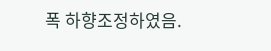폭 하향조정하였음.